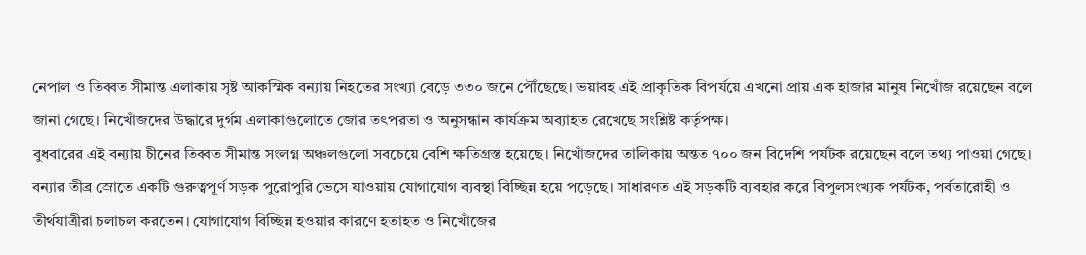নেপাল ও তিব্বত সীমান্ত এলাকায় সৃষ্ট আকস্মিক বন্যায় নিহতের সংখ্যা বেড়ে ৩৩০ জনে পৌঁছেছে। ভয়াবহ এই প্রাকৃতিক বিপর্যয়ে এখনো প্রায় এক হাজার মানুষ নিখোঁজ রয়েছেন বলে জানা গেছে। নিখোঁজদের উদ্ধারে দুর্গম এলাকাগুলোতে জোর তৎপরতা ও অনুসন্ধান কার্যক্রম অব্যাহত রেখেছে সংশ্লিষ্ট কর্তৃপক্ষ।
বুধবারের এই বন্যায় চীনের তিব্বত সীমান্ত সংলগ্ন অঞ্চলগুলো সবচেয়ে বেশি ক্ষতিগ্রস্ত হয়েছে। নিখোঁজদের তালিকায় অন্তত ৭০০ জন বিদেশি পর্যটক রয়েছেন বলে তথ্য পাওয়া গেছে। বন্যার তীব্র স্রোতে একটি গুরুত্বপূর্ণ সড়ক পুরোপুরি ভেসে যাওয়ায় যোগাযোগ ব্যবস্থা বিচ্ছিন্ন হয়ে পড়েছে। সাধারণত এই সড়কটি ব্যবহার করে বিপুলসংখ্যক পর্যটক, পর্বতারোহী ও তীর্থযাত্রীরা চলাচল করতেন। যোগাযোগ বিচ্ছিন্ন হওয়ার কারণে হতাহত ও নিখোঁজের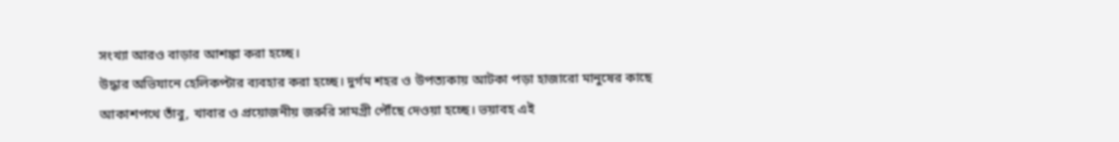সংখ্যা আরও বাড়ার আশঙ্কা করা হচ্ছে।
উদ্ধার অভিযানে হেলিকপ্টার ব্যবহার করা হচ্ছে। দুর্গম শহর ও উপত্যকায় আটকা পড়া হাজারো মানুষের কাছে আকাশপথে তাঁবু, খাবার ও প্রয়োজনীয় জরুরি সামগ্রী পৌঁছে দেওয়া হচ্ছে। ভয়াবহ এই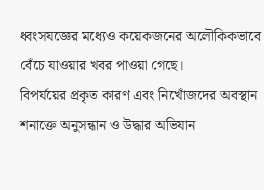ধ্বংসযজ্ঞের মধ্যেও কয়েকজনের অলৌকিকভাবে বেঁচে যাওয়ার খবর পাওয়া গেছে।
বিপর্যয়ের প্রকৃত কারণ এবং নিখোঁজদের অবস্থান শনাক্তে অনুসন্ধান ও উদ্ধার অভিযান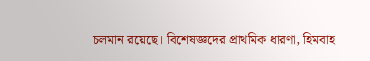চলমান রয়েছে। বিশেষজ্ঞদের প্রাথমিক ধারণা, হিমবাহ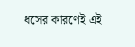ধসের কারণেই এই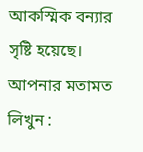আকস্মিক বন্যার সৃষ্টি হয়েছে।
আপনার মতামত লিখুন :